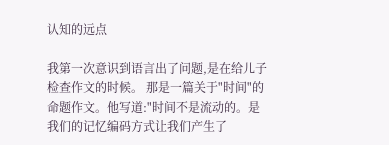认知的远点

我第一次意识到语言出了问题,是在给儿子检查作文的时候。 那是一篇关于"时间"的命题作文。他写道:"时间不是流动的。是我们的记忆编码方式让我们产生了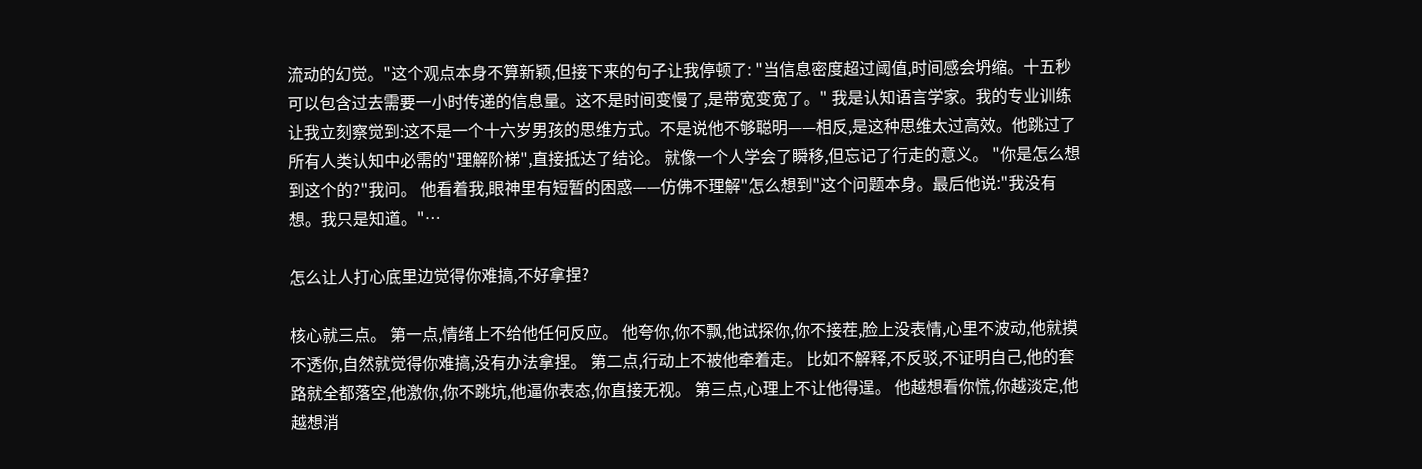流动的幻觉。"这个观点本身不算新颖,但接下来的句子让我停顿了: "当信息密度超过阈值,时间感会坍缩。十五秒可以包含过去需要一小时传递的信息量。这不是时间变慢了,是带宽变宽了。" 我是认知语言学家。我的专业训练让我立刻察觉到:这不是一个十六岁男孩的思维方式。不是说他不够聪明——相反,是这种思维太过高效。他跳过了所有人类认知中必需的"理解阶梯",直接抵达了结论。 就像一个人学会了瞬移,但忘记了行走的意义。 "你是怎么想到这个的?"我问。 他看着我,眼神里有短暂的困惑——仿佛不理解"怎么想到"这个问题本身。最后他说:"我没有想。我只是知道。"…

怎么让人打心底里边觉得你难搞,不好拿捏?

核心就三点。 第一点,情绪上不给他任何反应。 他夸你,你不飘,他试探你,你不接茬,脸上没表情,心里不波动,他就摸不透你,自然就觉得你难搞,没有办法拿捏。 第二点,行动上不被他牵着走。 比如不解释,不反驳,不证明自己,他的套路就全都落空,他激你,你不跳坑,他逼你表态,你直接无视。 第三点,心理上不让他得逞。 他越想看你慌,你越淡定,他越想消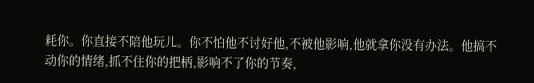耗你。你直接不陪他玩儿。你不怕他不讨好他,不被他影响,他就拿你没有办法。他搞不动你的情绪,抓不住你的把柄,影响不了你的节奏,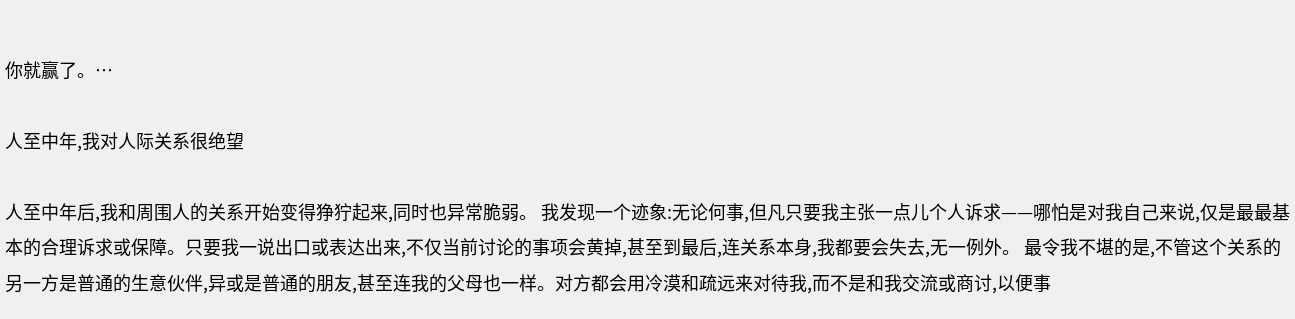你就赢了。…

人至中年,我对人际关系很绝望

人至中年后,我和周围人的关系开始变得狰狞起来,同时也异常脆弱。 我发现一个迹象:无论何事,但凡只要我主张一点儿个人诉求——哪怕是对我自己来说,仅是最最基本的合理诉求或保障。只要我一说出口或表达出来,不仅当前讨论的事项会黄掉,甚至到最后,连关系本身,我都要会失去,无一例外。 最令我不堪的是,不管这个关系的另一方是普通的生意伙伴,异或是普通的朋友,甚至连我的父母也一样。对方都会用冷漠和疏远来对待我,而不是和我交流或商讨,以便事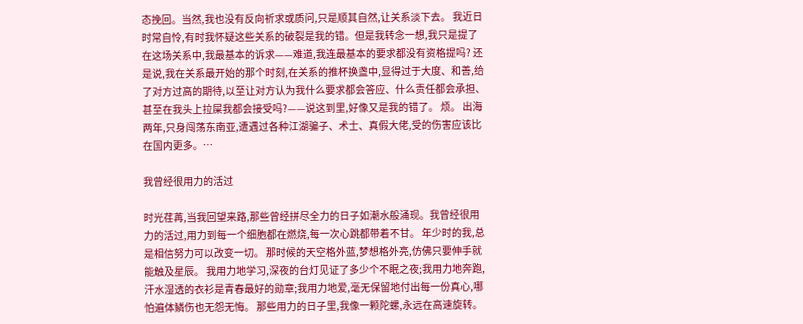态挽回。当然,我也没有反向祈求或质问,只是顺其自然,让关系淡下去。 我近日时常自怜,有时我怀疑这些关系的破裂是我的错。但是我转念一想,我只是提了在这场关系中,我最基本的诉求——难道,我连最基本的要求都没有资格提吗? 还是说,我在关系最开始的那个时刻,在关系的推杯换盏中,显得过于大度、和善,给了对方过高的期待,以至让对方认为我什么要求都会答应、什么责任都会承担、甚至在我头上拉屎我都会接受吗?——说这到里,好像又是我的错了。 烦。 出海两年,只身闯荡东南亚,遭遇过各种江湖骗子、术士、真假大佬,受的伤害应该比在国内更多。…

我曾经很用力的活过

时光荏苒,当我回望来路,那些曾经拼尽全力的日子如潮水般涌现。我曾经很用力的活过,用力到每一个细胞都在燃烧,每一次心跳都带着不甘。 年少时的我,总是相信努力可以改变一切。 那时候的天空格外蓝,梦想格外亮,仿佛只要伸手就能触及星辰。 我用力地学习,深夜的台灯见证了多少个不眠之夜;我用力地奔跑,汗水湿透的衣衫是青春最好的勋章;我用力地爱,毫无保留地付出每一份真心,哪怕遍体鳞伤也无怨无悔。 那些用力的日子里,我像一颗陀螺,永远在高速旋转。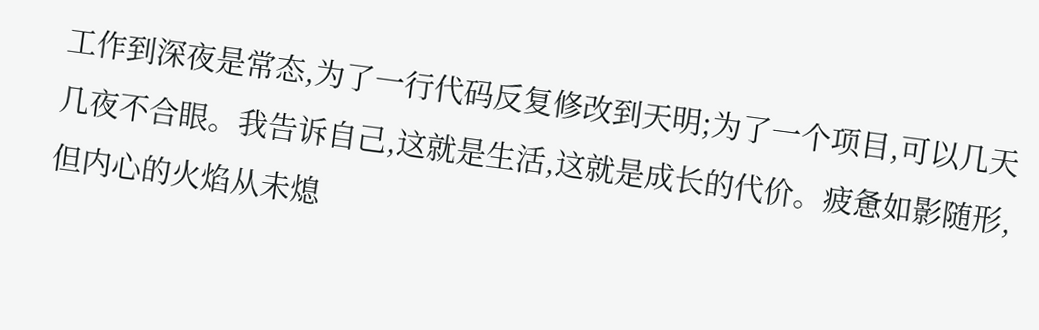工作到深夜是常态,为了一行代码反复修改到天明;为了一个项目,可以几天几夜不合眼。我告诉自己,这就是生活,这就是成长的代价。疲惫如影随形,但内心的火焰从未熄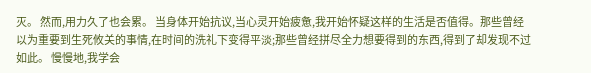灭。 然而,用力久了也会累。 当身体开始抗议,当心灵开始疲惫,我开始怀疑这样的生活是否值得。那些曾经以为重要到生死攸关的事情,在时间的洗礼下变得平淡;那些曾经拼尽全力想要得到的东西,得到了却发现不过如此。 慢慢地,我学会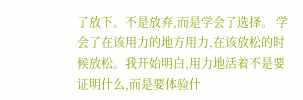了放下。不是放弃,而是学会了选择。 学会了在该用力的地方用力,在该放松的时候放松。我开始明白,用力地活着不是要证明什么,而是要体验什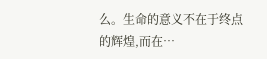么。生命的意义不在于终点的辉煌,而在…